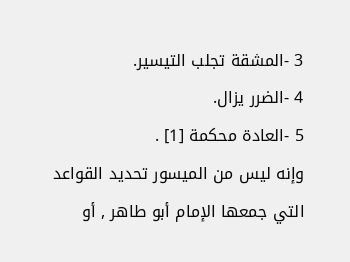3 -المشقة تجلب التيسير.
4 -الضرر يزال.
5 -العادة محكمة [1] .
وإنه ليس من الميسور تحديد القواعد التي جمعها الإمام أبو طاهر , أو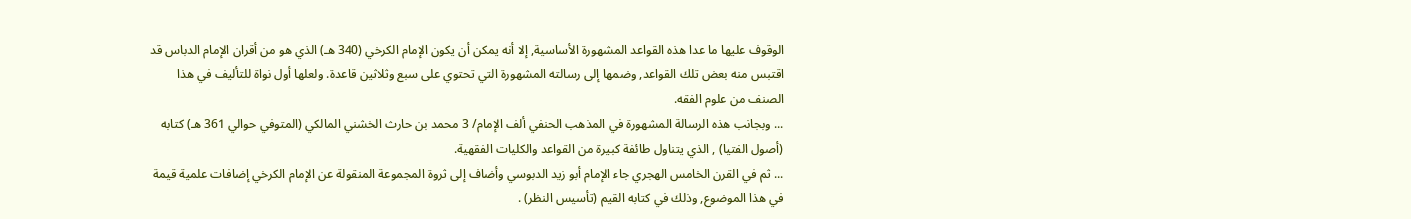الوقوف عليها ما عدا هذه القواعد المشهورة الأساسية, إلا أنه يمكن أن يكون الإمام الكرخي (340 هـ) الذي هو من أقران الإمام الدباس قد اقتبس منه بعض تلك القواعد, وضمها إلى رسالته المشهورة التي تحتوي على سبع وثلاثين قاعدة. ولعلها أول نواة للتأليف في هذا الصنف من علوم الفقه.
... وبجانب هذه الرسالة المشهورة في المذهب الحنفي ألف الإمام/ 3 محمد بن حارث الخشني المالكي (المتوفي حوالي 361 هـ) كتابه (أصول الفتيا) , الذي يتناول طائفة كبيرة من القواعد والكليات الفقهية.
... ثم في القرن الخامس الهجري جاء الإمام أبو زيد الدبوسي وأضاف إلى ثروة المجموعة المنقولة عن الإمام الكرخي إضافات علمية قيمة في هذا الموضوع, وذلك في كتابه القيم (تأسيس النظر) .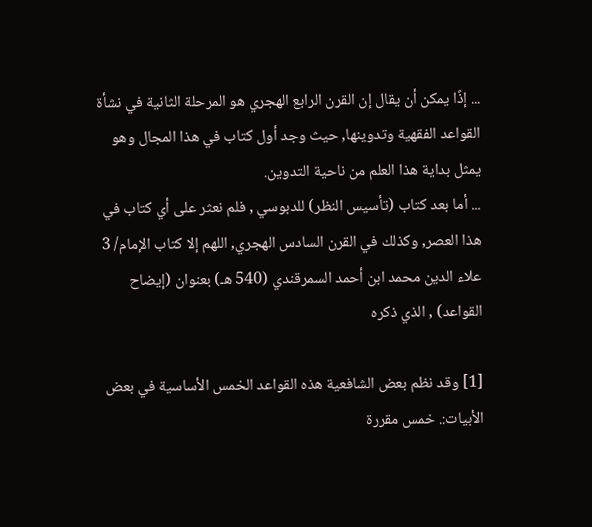... إذًا يمكن أن يقال إن القرن الرابع الهجري هو المرحلة الثانية في نشأة القواعد الفقهية وتدوينها, حيث وجد أول كتاب في هذا المجال وهو يمثل بداية هذا العلم من ناحية التدوين.
... أما بعد كتاب (تأسيس النظر) للدبوسي , فلم نعثر على أي كتاب في هذا العصر, وكذلك في القرن السادس الهجري, اللهم إلا كتاب الإمام/ 3 علاء الدين محمد ابن أحمد السمرقندي (540 هـ) بعنوان (إيضاح القواعد) , الذي ذكره

[1] وقد نظم بعض الشافعية هذه القواعد الخمس الأساسية في بعض الأبيات:. خمس مقررة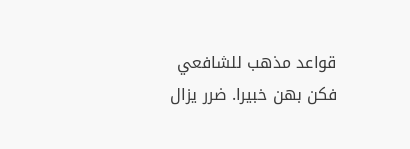قواعد مذهب للشافعي فكن بهن خبيرا. ضرر يزال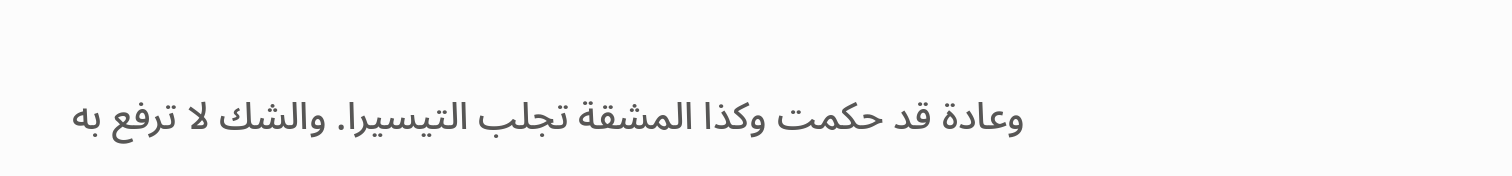وعادة قد حكمت وكذا المشقة تجلب التيسيرا. والشك لا ترفع به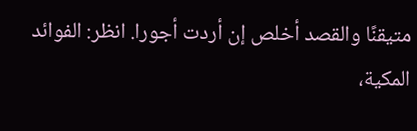متيقنًا والقصد أخلص إن أردت أجورا. انظر: الفوائد المكية،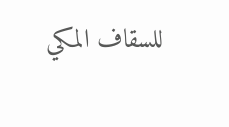للسقاف المكي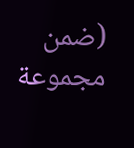(ضمن مجموعة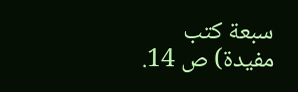سبعة كتب مفيدة) ص 14.